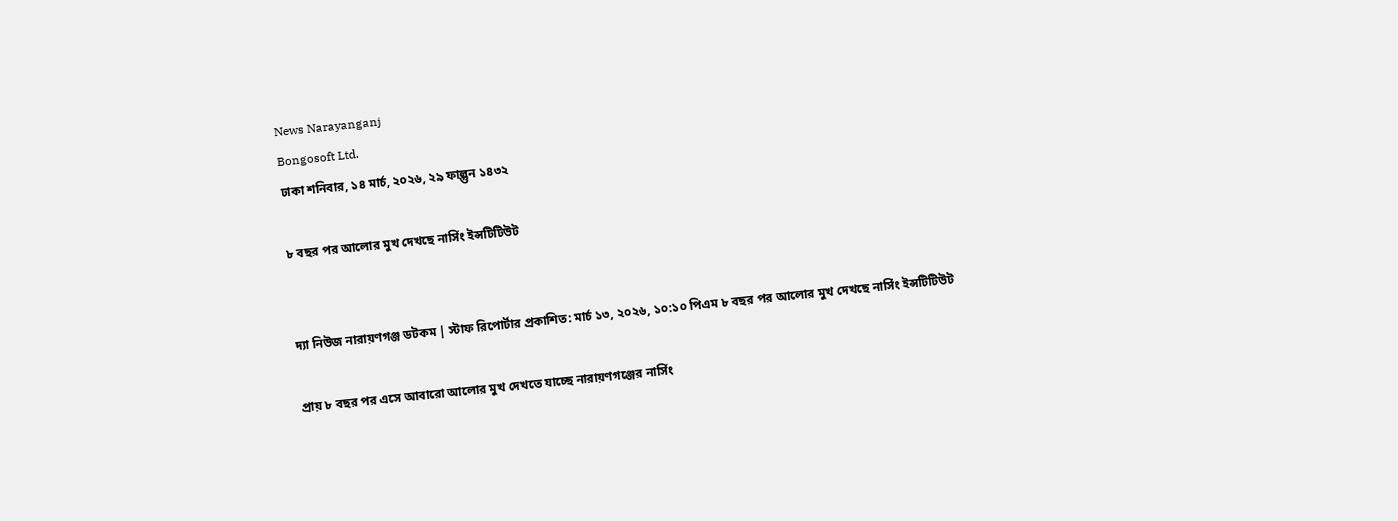News Narayanganj
Bongosoft Ltd.
ঢাকা শনিবার, ১৪ মার্চ, ২০২৬, ২৯ ফাল্গুন ১৪৩২

৮ বছর পর আলোর মুখ দেখছে নার্সিং ইন্সটিটিউট


দ্যা নিউজ নারায়ণগঞ্জ ডটকম | স্টাফ রিপোর্টার প্রকাশিত: মার্চ ১৩, ২০২৬, ১০:১০ পিএম ৮ বছর পর আলোর মুখ দেখছে নার্সিং ইন্সটিটিউট

প্রায় ৮ বছর পর এসে আবারো আলোর মুখ দেখতে যাচ্ছে নারায়ণগঞ্জের নার্সিং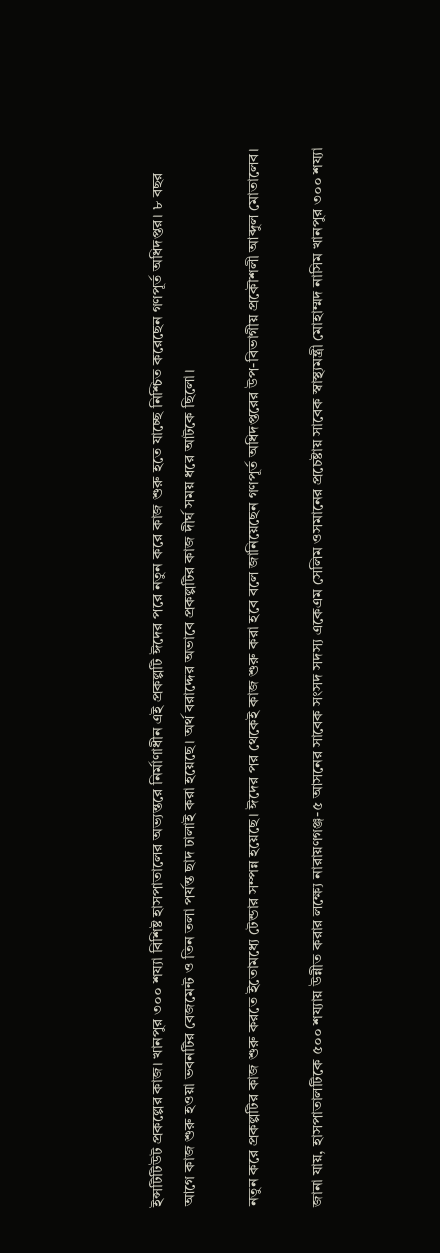ইন্সটিটিউট প্রকল্পের কাজ। খানপুর ৩০০ শয্যা বিশিষ্ট হাসপাতালের অভ্যন্তরে নির্মাণাধীন এই প্রকল্পটি ঈদের পরে নতুন করে কাজ শুরু হতে যাচ্ছে নিশ্চিত করেছেন গণপূর্ত অধিদপ্তর। ৮ বছর আগে কাজ শুরু হওয়া ভবনটির বেজমেন্ট ও তিন তলা পর্যন্ত ছাদ ঢালাই করা হয়েছে। অর্থ বরাদ্দের অভাবে প্রকল্পটির কাজ দীর্ঘ সময় ধরে আটকে ছিলো।

নতুন করে প্রকল্পটির কাজ শুরু করতে ইতোমধ্যে টেন্ডার সম্পন্ন হয়েছে। ঈদের পর থেকেই কাজ শুরু করা হবে বলে জানিয়েছেন গণপূর্ত অধিদপ্তরের উপ-বিভাগীয় প্রকৌশলী আব্দুল মোতালেব।

জানা যায়, হাসপাতালটিকে ৫০০ শয্যায় উন্নীত করার লক্ষ্যে নারায়ণগঞ্জ-৫ আসনের সাবেক সংসদ সদস্য একেএম সেলিম ওসমানের প্রচেষ্টায় সাবেক স্বাস্থ্যমন্ত্রী মোহাম্মদ নাসিম খানপুর ৩০০ শয্যা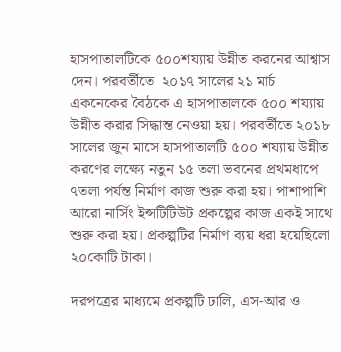হাসপাতালটিকে ৫০০শয্যায় উন্নীত করনের আশ্বাস দেন। পরবর্তীতে  ২০১৭ সালের ২১ মার্চ একনেকের বৈঠকে এ হাসপাতালকে ৫০০ শয্যায় উন্নীত করার সিদ্ধান্ত নেওয়া হয়। পরবর্তীতে ২০১৮ সালের জুন মাসে হাসপাতালটি ৫০০ শয্যায় উন্নীত করণের লক্ষ্যে নতুন ১৫ তলা ভবনের প্রথমধাপে ৭তলা পর্যন্ত নির্মাণ কাজ শুরু করা হয়। পাশাপাশি আরো নার্সিং ইন্সটিটিউট প্রকল্পের কাজ একই সাথে শুরু করা হয়। প্রকল্পটির নির্মাণ ব্যয় ধরা হয়েছিলো ২০কোটি টাকা।

দরপত্রের মাধ্যমে প্রকল্পটি ঢালি, এস-আর ও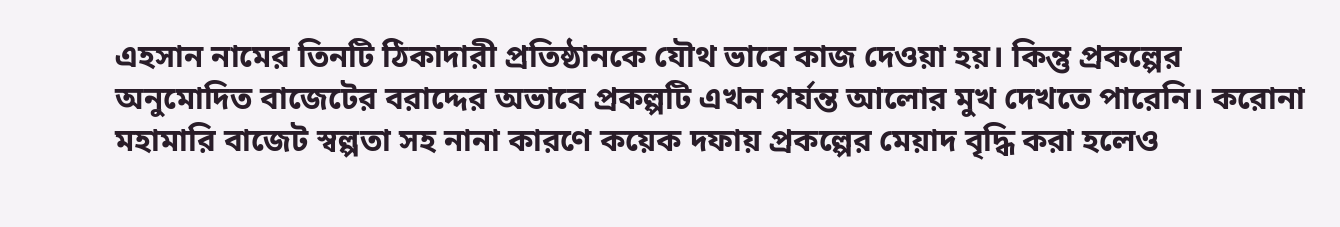এহসান নামের তিনটি ঠিকাদারী প্রতিষ্ঠানকে যৌথ ভাবে কাজ দেওয়া হয়। কিন্তু প্রকল্পের অনুমোদিত বাজেটের বরাদ্দের অভাবে প্রকল্পটি এখন পর্যন্ত আলোর মুখ দেখতে পারেনি। করোনা মহামারি বাজেট স্বল্পতা সহ নানা কারণে কয়েক দফায় প্রকল্পের মেয়াদ বৃদ্ধি করা হলেও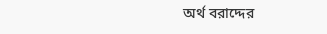অর্থ বরাদ্দের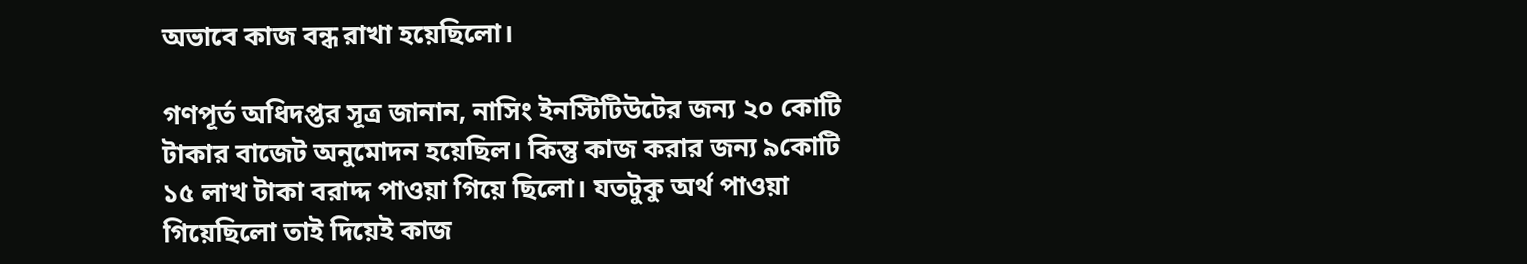অভাবে কাজ বন্ধ রাখা হয়েছিলো।

গণপূর্ত অধিদপ্তর সূত্র জানান, নাসিং ইনস্টিটিউটের জন্য ২০ কোটি টাকার বাজেট অনুমোদন হয়েছিল। কিন্তু কাজ করার জন্য ৯কোটি ১৫ লাখ টাকা বরাদ্দ পাওয়া গিয়ে ছিলো। যতটুকু অর্থ পাওয়া গিয়েছিলো তাই দিয়েই কাজ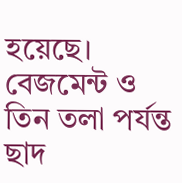হয়েছে। বেজমেন্ট ও তিন তলা পর্যন্ত ছাদ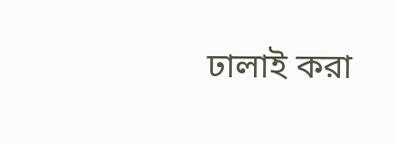ঢালাই করা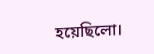হয়েছিলো।